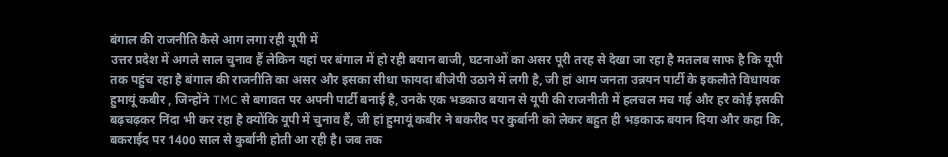बंगाल की राजनीति कैसे आग लगा रही यूपी में
उत्तर प्रदेश में अगले साल चुनाव हैं लेकिन यहां पर बंगाल में हो रही बयान बाजी, घटनाओं का असर पूरी तरह से देखा जा रहा है मतलब साफ है कि यूपी तक पहुंच रहा है बंगाल की राजनीति का असर और इसका सीधा फायदा बीजेपी उठाने में लगी है, जी हां आम जनता उन्नयन पार्टी के इकलौते विधायक हुमायूं कबीर , जिन्होंने TMC से बगावत पर अपनी पार्टी बनाई है, उनके एक भडकाउ बयान से यूपी की राजनीती में हलचल मच गई और हर कोई इसकी बढ़चढ़कर निंदा भी कर रहा है क्योंकि यूपी में चुनाव हैं, जी हां हुमायूं कबीर ने बकरीद पर कुर्बानी को लेकर बहुत ही भड़काऊ बयान दिया और कहा कि, बकराईद पर 1400 साल से कुर्बानी होती आ रही है। जब तक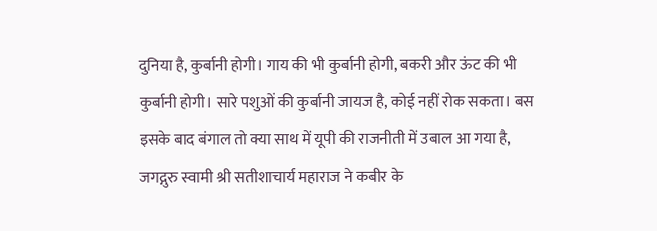दुनिया है, कुर्बानी होगी। गाय की भी कुर्बानी होगी, बकरी और ऊंट की भी कुर्बानी होगी। सारे पशुओं की कुर्बानी जायज है, कोई नहीं रोक सकता। बस इसके बाद बंगाल तो क्या साथ में यूपी की राजनीती में उबाल आ गया है, जगद्गुरु स्वामी श्री सतीशाचार्य महाराज ने कबीर के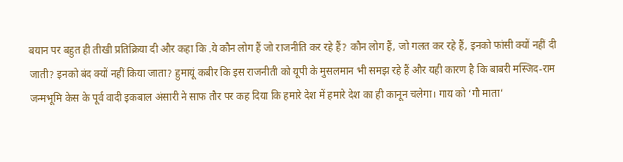बयान पर बहुत ही तीखी प्रतिक्रिया दी और कहा कि .ये कौन लोग हैं जो राजनीति कर रहे हैं? कौन लोग हैं, जो गलत कर रहे हैं, इनको फांसी क्यों नहीं दी जाती? इनको बंद क्यों नहीं किया जाता? हुमायूं कबीर कि इस राजनीती को यूपी के मुसलमान भी समझ रहे हैं और यही कारण है कि बाबरी मस्जिद-राम जन्मभूमि केस के पूर्व वादी इकबाल अंसारी ने साफ तौर पर कह दिया कि हमारे देश में हमारे देश का ही कानून चलेगा। गाय को ‘गौ माता’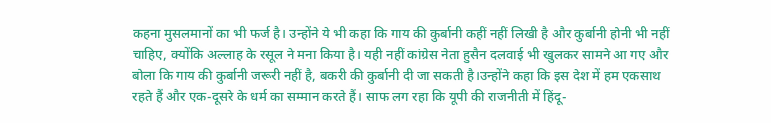कहना मुसलमानों का भी फर्ज है। उन्होंने ये भी कहा कि गाय की कुर्बानी कहीं नहीं लिखी है और कुर्बानी होनी भी नहीं चाहिए, क्योंकि अल्लाह के रसूल ने मना किया है। यही नहीं कांग्रेस नेता हुसैन दलवाई भी खुलकर सामने आ गए और बोला कि गाय की कुर्बानी जरूरी नहीं है, बकरी की कुर्बानी दी जा सकती है।उन्होंने कहा कि इस देश में हम एकसाथ रहते हैं और एक-दूसरे के धर्म का सम्मान करते हैं। साफ लग रहा कि यूपी की राजनीती में हिंदू-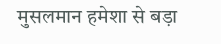मुसलमान हमेशा से बड़ा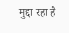मुद्दा रहा है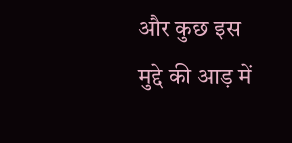और कुछ इस मुद्दे की आड़ में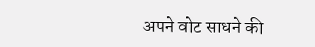अपने वोट साधने की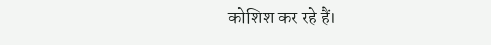कोशिश कर रहे हैं।